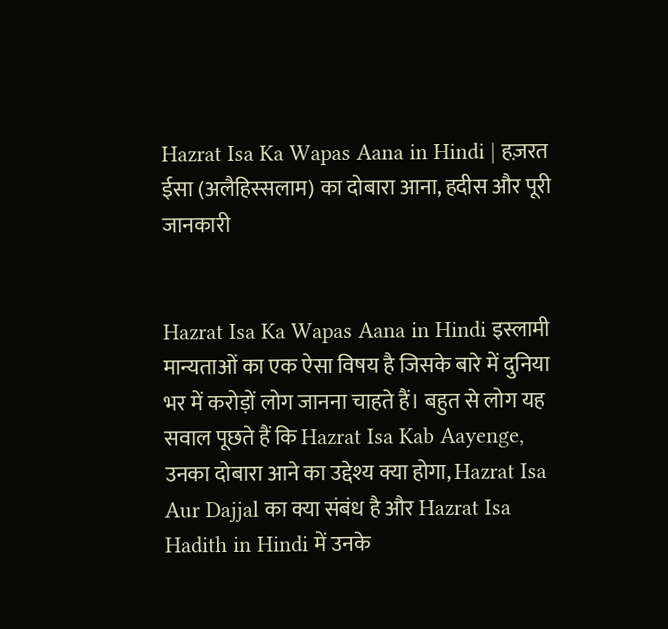Hazrat Isa Ka Wapas Aana in Hindi | हज़रत ईसा (अलैहिस्सलाम) का दोबारा आना, हदीस और पूरी जानकारी


Hazrat Isa Ka Wapas Aana in Hindi इस्लामी मान्यताओं का एक ऐसा विषय है जिसके बारे में दुनिया भर में करोड़ों लोग जानना चाहते हैं। बहुत से लोग यह सवाल पूछते हैं कि Hazrat Isa Kab Aayenge, उनका दोबारा आने का उद्देश्य क्या होगा, Hazrat Isa Aur Dajjal का क्या संबंध है और Hazrat Isa Hadith in Hindi में उनके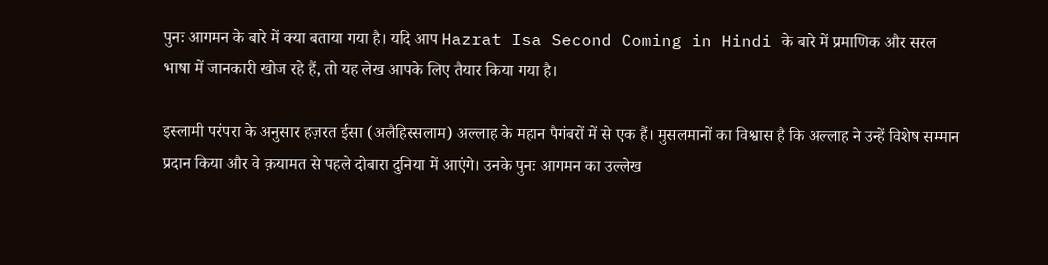पुनः आगमन के बारे में क्या बताया गया है। यदि आप Hazrat Isa Second Coming in Hindi के बारे में प्रमाणिक और सरल भाषा में जानकारी खोज रहे हैं, तो यह लेख आपके लिए तैयार किया गया है।

इस्लामी परंपरा के अनुसार हज़रत ईसा (अलैहिस्सलाम) अल्लाह के महान पैगंबरों में से एक हैं। मुसलमानों का विश्वास है कि अल्लाह ने उन्हें विशेष सम्मान प्रदान किया और वे क़यामत से पहले दोबारा दुनिया में आएंगे। उनके पुनः आगमन का उल्लेख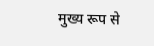मुख्य रूप से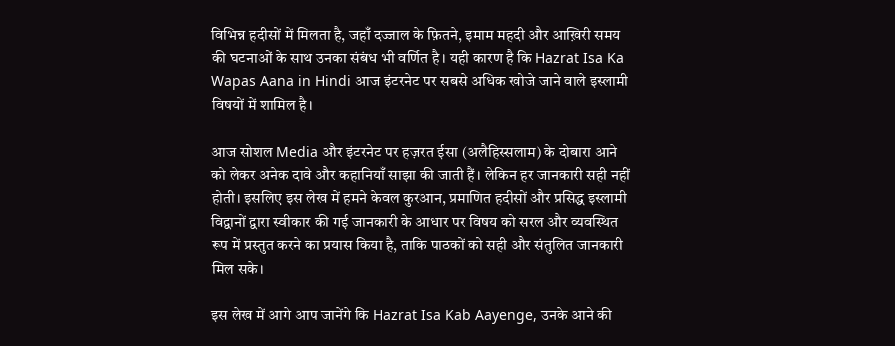विभिन्न हदीसों में मिलता है, जहाँ दज्जाल के फ़ितने, इमाम महदी और आख़िरी समय की घटनाओं के साथ उनका संबंध भी वर्णित है। यही कारण है कि Hazrat Isa Ka Wapas Aana in Hindi आज इंटरनेट पर सबसे अधिक खोजे जाने वाले इस्लामी विषयों में शामिल है।

आज सोशल Media और इंटरनेट पर हज़रत ईसा (अलैहिस्सलाम) के दोबारा आने को लेकर अनेक दावे और कहानियाँ साझा की जाती हैं। लेकिन हर जानकारी सही नहीं होती। इसलिए इस लेख में हमने केवल कुरआन, प्रमाणित हदीसों और प्रसिद्ध इस्लामी विद्वानों द्वारा स्वीकार की गई जानकारी के आधार पर विषय को सरल और व्यवस्थित रूप में प्रस्तुत करने का प्रयास किया है, ताकि पाठकों को सही और संतुलित जानकारी मिल सके।

इस लेख में आगे आप जानेंगे कि Hazrat Isa Kab Aayenge, उनके आने की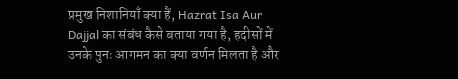प्रमुख निशानियाँ क्या हैं, Hazrat Isa Aur Dajjal का संबंध कैसे बताया गया है, हदीसों में उनके पुनः आगमन का क्या वर्णन मिलता है और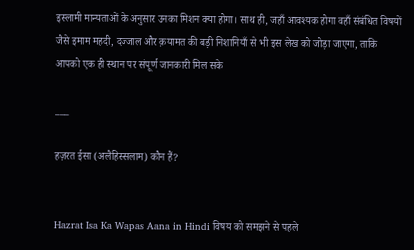इस्लामी मान्यताओं के अनुसार उनका मिशन क्या होगा। साथ ही, जहाँ आवश्यक होगा वहाँ संबंधित विषयों जैसे इमाम महदी, दज्जाल और क़यामत की बड़ी निशानियाँ से भी इस लेख को जोड़ा जाएगा, ताकि आपको एक ही स्थान पर संपूर्ण जानकारी मिल सके

___

हज़रत ईसा (अलैहिस्सलाम) कौन हैं?


Hazrat Isa Ka Wapas Aana in Hindi विषय को समझने से पहले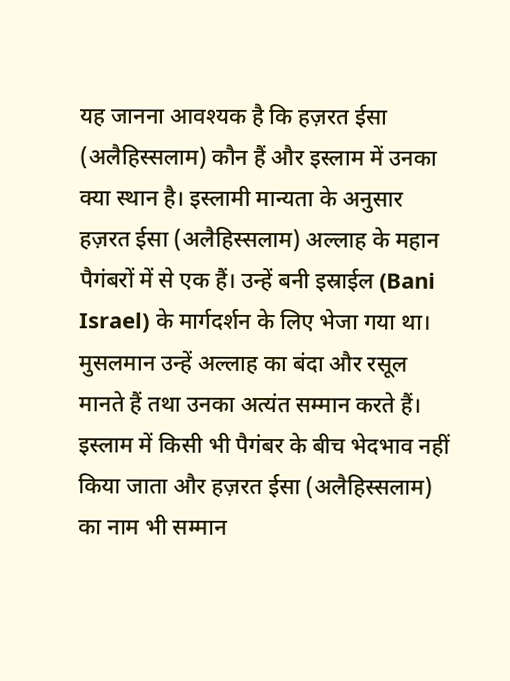यह जानना आवश्यक है कि हज़रत ईसा (अलैहिस्सलाम) कौन हैं और इस्लाम में उनका क्या स्थान है। इस्लामी मान्यता के अनुसार हज़रत ईसा (अलैहिस्सलाम) अल्लाह के महान पैगंबरों में से एक हैं। उन्हें बनी इस्राईल (Bani Israel) के मार्गदर्शन के लिए भेजा गया था। मुसलमान उन्हें अल्लाह का बंदा और रसूल मानते हैं तथा उनका अत्यंत सम्मान करते हैं। इस्लाम में किसी भी पैगंबर के बीच भेदभाव नहीं किया जाता और हज़रत ईसा (अलैहिस्सलाम) का नाम भी सम्मान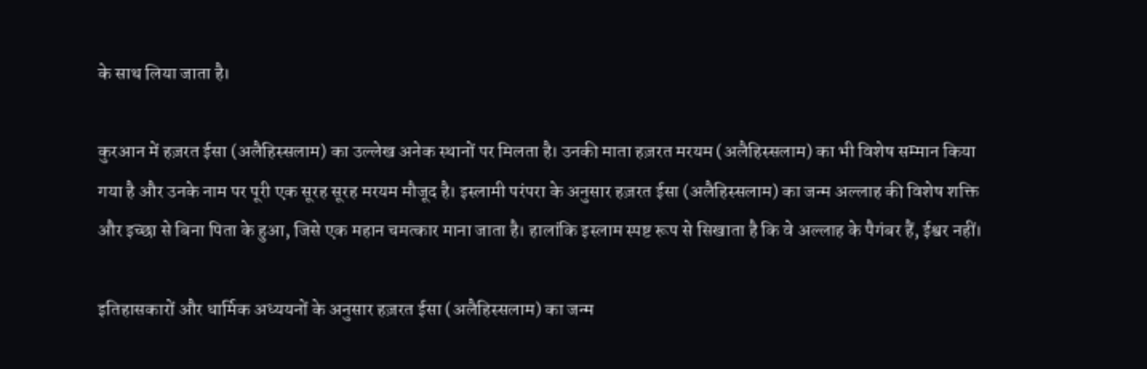के साथ लिया जाता है।

कुरआन में हज़रत ईसा (अलैहिस्सलाम) का उल्लेख अनेक स्थानों पर मिलता है। उनकी माता हज़रत मरयम (अलैहिस्सलाम) का भी विशेष सम्मान किया गया है और उनके नाम पर पूरी एक सूरह सूरह मरयम मौजूद है। इस्लामी परंपरा के अनुसार हज़रत ईसा (अलैहिस्सलाम) का जन्म अल्लाह की विशेष शक्ति और इच्छा से बिना पिता के हुआ, जिसे एक महान चमत्कार माना जाता है। हालांकि इस्लाम स्पष्ट रूप से सिखाता है कि वे अल्लाह के पैगंबर हैं, ईश्वर नहीं।

इतिहासकारों और धार्मिक अध्ययनों के अनुसार हज़रत ईसा (अलैहिस्सलाम) का जन्म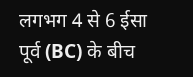लगभग 4 से 6 ईसा पूर्व (BC) के बीच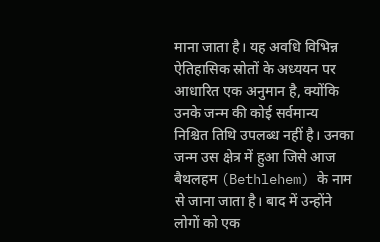माना जाता है। यह अवधि विभिन्न ऐतिहासिक स्रोतों के अध्ययन पर आधारित एक अनुमान है, क्योंकि उनके जन्म की कोई सर्वमान्य निश्चित तिथि उपलब्ध नहीं है। उनका जन्म उस क्षेत्र में हुआ जिसे आज बैथलहम (Bethlehem) के नाम से जाना जाता है। बाद में उन्होंने लोगों को एक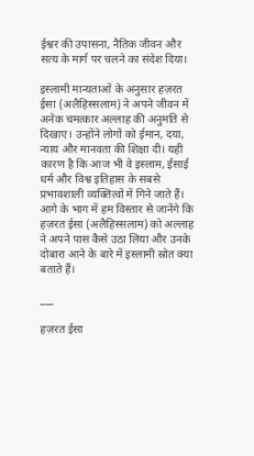ईश्वर की उपासना, नैतिक जीवन और सत्य के मार्ग पर चलने का संदेश दिया।

इस्लामी मान्यताओं के अनुसार हज़रत ईसा (अलैहिस्सलाम) ने अपने जीवन में अनेक चमत्कार अल्लाह की अनुमति से दिखाए। उन्होंने लोगों को ईमान, दया, न्याय और मानवता की शिक्षा दी। यही कारण है कि आज भी वे इस्लाम, ईसाई धर्म और विश्व इतिहास के सबसे प्रभावशाली व्यक्तित्वों में गिने जाते हैं। आगे के भाग में हम विस्तार से जानेंगे कि हज़रत ईसा (अलैहिस्सलाम) को अल्लाह ने अपने पास कैसे उठा लिया और उनके दोबारा आने के बारे में इस्लामी स्रोत क्या बताते हैं।

___

हज़रत ईसा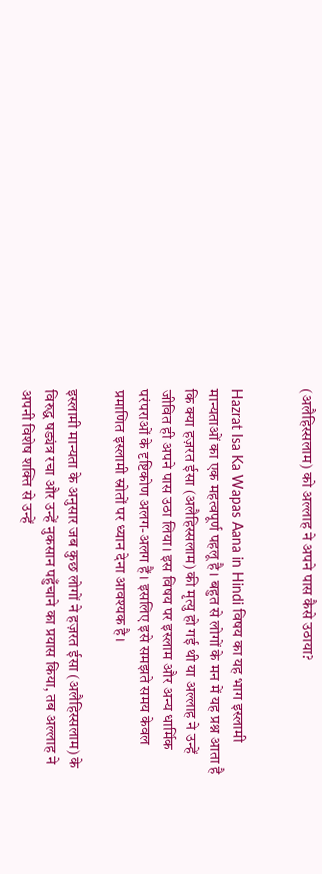(अलैहिस्सलाम) को अल्लाह ने अपने पास कैसे उठाया?


Hazrat Isa Ka Wapas Aana in Hindi विषय का यह भाग इस्लामी मान्यताओं का एक महत्वपूर्ण पहलू है। बहुत से लोगों के मन में यह प्रश्न आता है कि क्या हज़रत ईसा (अलैहिस्सलाम) की मृत्यु हो गई थी या अल्लाह ने उन्हें जीवित ही अपने पास उठा लिया। इस विषय पर इस्लाम और अन्य धार्मिक परंपराओं के दृष्टिकोण अलग-अलग हैं। इसलिए इसे समझते समय केवल प्रमाणित इस्लामी स्रोतों पर ध्यान देना आवश्यक है।

इस्लामी मान्यता के अनुसार जब कुछ लोगों ने हज़रत ईसा (अलैहिस्सलाम) के विरुद्ध षड्यंत्र रचा और उन्हें नुकसान पहुँचाने का प्रयास किया, तब अल्लाह ने अपनी विशेष शक्ति से उन्हें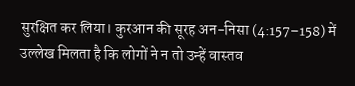सुरक्षित कर लिया। कुरआन की सूरह अन-निसा (4:157–158) में उल्लेख मिलता है कि लोगों ने न तो उन्हें वास्तव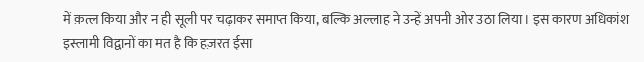में क़त्ल किया और न ही सूली पर चढ़ाकर समाप्त किया, बल्कि अल्लाह ने उन्हें अपनी ओर उठा लिया। इस कारण अधिकांश इस्लामी विद्वानों का मत है कि हज़रत ईसा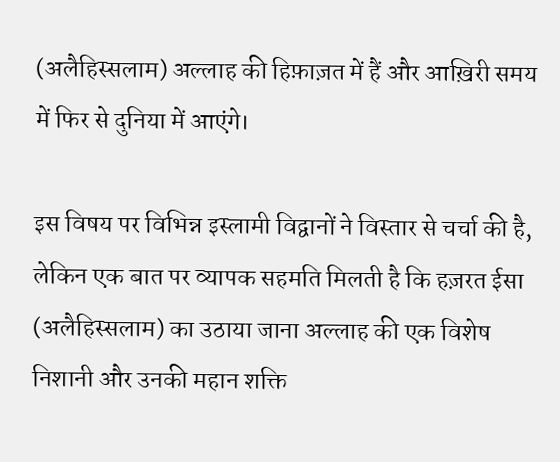(अलैहिस्सलाम) अल्लाह की हिफ़ाज़त में हैं और आख़िरी समय में फिर से दुनिया में आएंगे।

इस विषय पर विभिन्न इस्लामी विद्वानों ने विस्तार से चर्चा की है, लेकिन एक बात पर व्यापक सहमति मिलती है कि हज़रत ईसा (अलैहिस्सलाम) का उठाया जाना अल्लाह की एक विशेष निशानी और उनकी महान शक्ति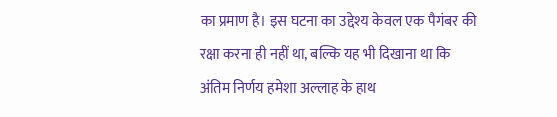का प्रमाण है। इस घटना का उद्देश्य केवल एक पैगंबर की रक्षा करना ही नहीं था, बल्कि यह भी दिखाना था कि अंतिम निर्णय हमेशा अल्लाह के हाथ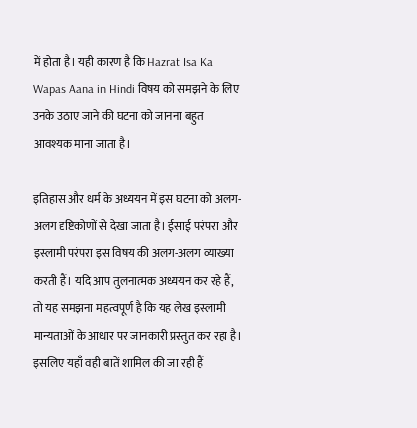में होता है। यही कारण है कि Hazrat Isa Ka Wapas Aana in Hindi विषय को समझने के लिए उनके उठाए जाने की घटना को जानना बहुत आवश्यक माना जाता है।

इतिहास और धर्म के अध्ययन में इस घटना को अलग-अलग दृष्टिकोणों से देखा जाता है। ईसाई परंपरा और इस्लामी परंपरा इस विषय की अलग-अलग व्याख्या करती हैं। यदि आप तुलनात्मक अध्ययन कर रहे हैं, तो यह समझना महत्वपूर्ण है कि यह लेख इस्लामी मान्यताओं के आधार पर जानकारी प्रस्तुत कर रहा है। इसलिए यहाँ वही बातें शामिल की जा रही हैं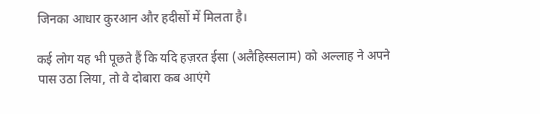जिनका आधार कुरआन और हदीसों में मिलता है।

कई लोग यह भी पूछते हैं कि यदि हज़रत ईसा (अलैहिस्सलाम) को अल्लाह ने अपने पास उठा लिया, तो वे दोबारा कब आएंगे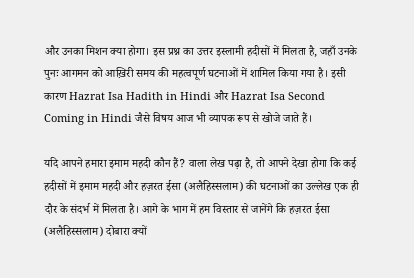और उनका मिशन क्या होगा। इस प्रश्न का उत्तर इस्लामी हदीसों में मिलता है, जहाँ उनके पुनः आगमन को आख़िरी समय की महत्वपूर्ण घटनाओं में शामिल किया गया है। इसी कारण Hazrat Isa Hadith in Hindi और Hazrat Isa Second Coming in Hindi जैसे विषय आज भी व्यापक रूप से खोजे जाते हैं।

यदि आपने हमारा इमाम महदी कौन हैं? वाला लेख पढ़ा है, तो आपने देखा होगा कि कई हदीसों में इमाम महदी और हज़रत ईसा (अलैहिस्सलाम) की घटनाओं का उल्लेख एक ही दौर के संदर्भ में मिलता है। आगे के भाग में हम विस्तार से जानेंगे कि हज़रत ईसा (अलैहिस्सलाम) दोबारा क्यों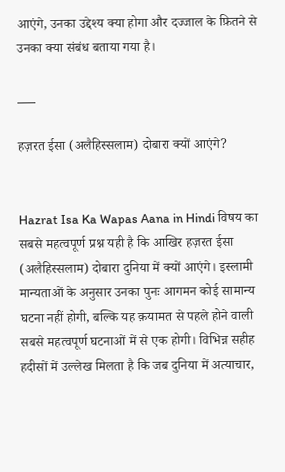आएंगे, उनका उद्देश्य क्या होगा और दज्जाल के फ़ितने से उनका क्या संबंध बताया गया है।

___

हज़रत ईसा (अलैहिस्सलाम) दोबारा क्यों आएंगे?


Hazrat Isa Ka Wapas Aana in Hindi विषय का सबसे महत्वपूर्ण प्रश्न यही है कि आखिर हज़रत ईसा (अलैहिस्सलाम) दोबारा दुनिया में क्यों आएंगे। इस्लामी मान्यताओं के अनुसार उनका पुनः आगमन कोई सामान्य घटना नहीं होगी, बल्कि यह क़यामत से पहले होने वाली सबसे महत्वपूर्ण घटनाओं में से एक होगी। विभिन्न सहीह हदीसों में उल्लेख मिलता है कि जब दुनिया में अत्याचार,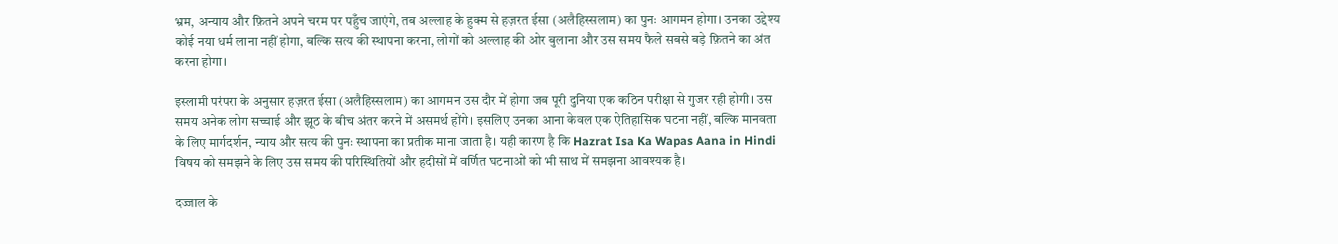भ्रम, अन्याय और फ़ितने अपने चरम पर पहुँच जाएंगे, तब अल्लाह के हुक्म से हज़रत ईसा (अलैहिस्सलाम) का पुनः आगमन होगा। उनका उद्देश्य कोई नया धर्म लाना नहीं होगा, बल्कि सत्य की स्थापना करना, लोगों को अल्लाह की ओर बुलाना और उस समय फैले सबसे बड़े फ़ितने का अंत करना होगा।

इस्लामी परंपरा के अनुसार हज़रत ईसा (अलैहिस्सलाम) का आगमन उस दौर में होगा जब पूरी दुनिया एक कठिन परीक्षा से गुजर रही होगी। उस समय अनेक लोग सच्चाई और झूठ के बीच अंतर करने में असमर्थ होंगे। इसलिए उनका आना केवल एक ऐतिहासिक घटना नहीं, बल्कि मानवता के लिए मार्गदर्शन, न्याय और सत्य की पुनः स्थापना का प्रतीक माना जाता है। यही कारण है कि Hazrat Isa Ka Wapas Aana in Hindi विषय को समझने के लिए उस समय की परिस्थितियों और हदीसों में वर्णित घटनाओं को भी साथ में समझना आवश्यक है।

दज्जाल के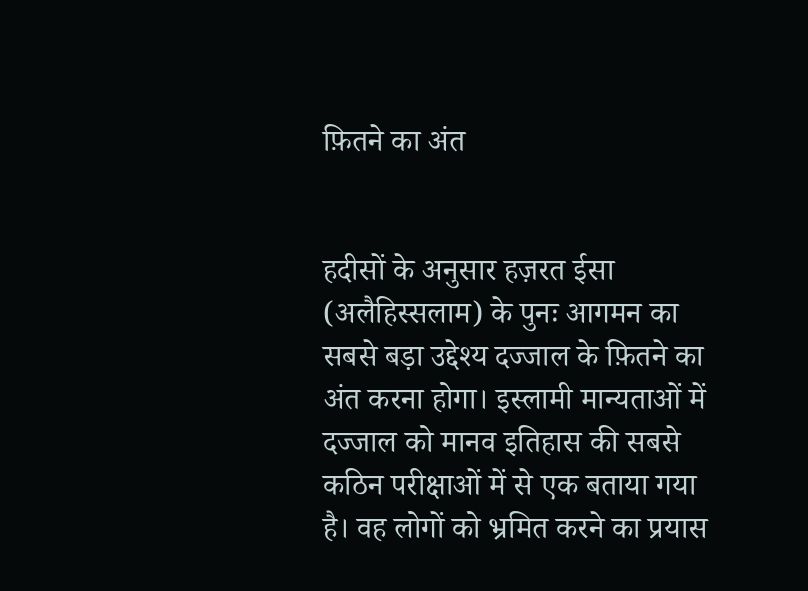फ़ितने का अंत


हदीसों के अनुसार हज़रत ईसा (अलैहिस्सलाम) के पुनः आगमन का सबसे बड़ा उद्देश्य दज्जाल के फ़ितने का अंत करना होगा। इस्लामी मान्यताओं में दज्जाल को मानव इतिहास की सबसे कठिन परीक्षाओं में से एक बताया गया है। वह लोगों को भ्रमित करने का प्रयास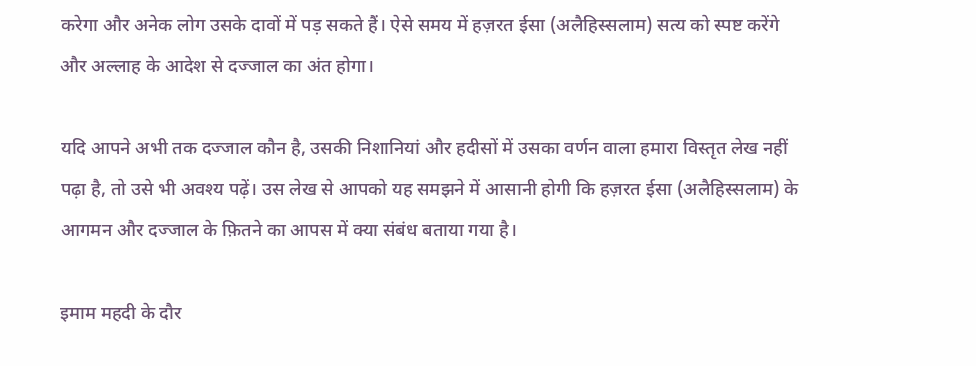करेगा और अनेक लोग उसके दावों में पड़ सकते हैं। ऐसे समय में हज़रत ईसा (अलैहिस्सलाम) सत्य को स्पष्ट करेंगे और अल्लाह के आदेश से दज्जाल का अंत होगा।

यदि आपने अभी तक दज्जाल कौन है, उसकी निशानियां और हदीसों में उसका वर्णन वाला हमारा विस्तृत लेख नहीं पढ़ा है, तो उसे भी अवश्य पढ़ें। उस लेख से आपको यह समझने में आसानी होगी कि हज़रत ईसा (अलैहिस्सलाम) के आगमन और दज्जाल के फ़ितने का आपस में क्या संबंध बताया गया है।

इमाम महदी के दौर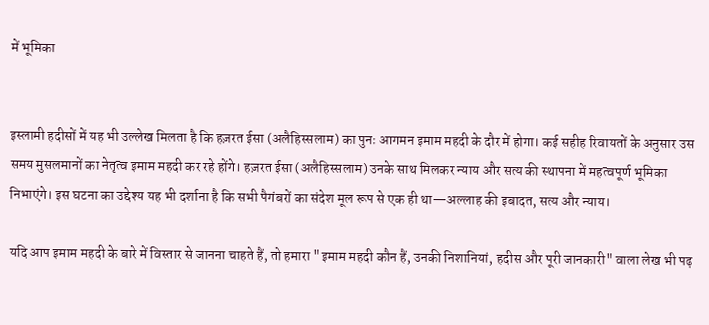में भूमिका


इस्लामी हदीसों में यह भी उल्लेख मिलता है कि हज़रत ईसा (अलैहिस्सलाम) का पुनः आगमन इमाम महदी के दौर में होगा। कई सहीह रिवायतों के अनुसार उस समय मुसलमानों का नेतृत्व इमाम महदी कर रहे होंगे। हज़रत ईसा (अलैहिस्सलाम) उनके साथ मिलकर न्याय और सत्य की स्थापना में महत्वपूर्ण भूमिका निभाएंगे। इस घटना का उद्देश्य यह भी दर्शाना है कि सभी पैगंबरों का संदेश मूल रूप से एक ही था—अल्लाह की इबादत, सत्य और न्याय।

यदि आप इमाम महदी के बारे में विस्तार से जानना चाहते हैं, तो हमारा "इमाम महदी कौन हैं, उनकी निशानियां, हदीस और पूरी जानकारी" वाला लेख भी पढ़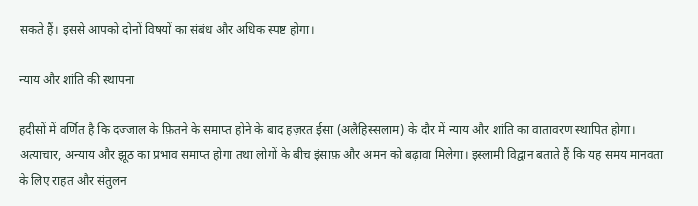सकते हैं। इससे आपको दोनों विषयों का संबंध और अधिक स्पष्ट होगा।

न्याय और शांति की स्थापना

हदीसों में वर्णित है कि दज्जाल के फ़ितने के समाप्त होने के बाद हज़रत ईसा (अलैहिस्सलाम) के दौर में न्याय और शांति का वातावरण स्थापित होगा। अत्याचार, अन्याय और झूठ का प्रभाव समाप्त होगा तथा लोगों के बीच इंसाफ़ और अमन को बढ़ावा मिलेगा। इस्लामी विद्वान बताते हैं कि यह समय मानवता के लिए राहत और संतुलन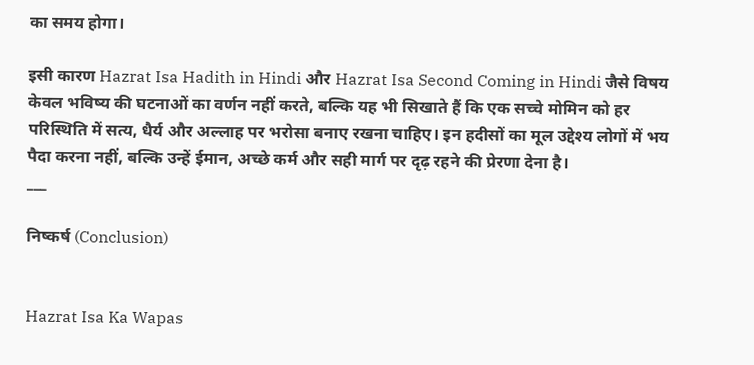का समय होगा।

इसी कारण Hazrat Isa Hadith in Hindi और Hazrat Isa Second Coming in Hindi जैसे विषय केवल भविष्य की घटनाओं का वर्णन नहीं करते, बल्कि यह भी सिखाते हैं कि एक सच्चे मोमिन को हर परिस्थिति में सत्य, धैर्य और अल्लाह पर भरोसा बनाए रखना चाहिए। इन हदीसों का मूल उद्देश्य लोगों में भय पैदा करना नहीं, बल्कि उन्हें ईमान, अच्छे कर्म और सही मार्ग पर दृढ़ रहने की प्रेरणा देना है।
___

निष्कर्ष (Conclusion)


Hazrat Isa Ka Wapas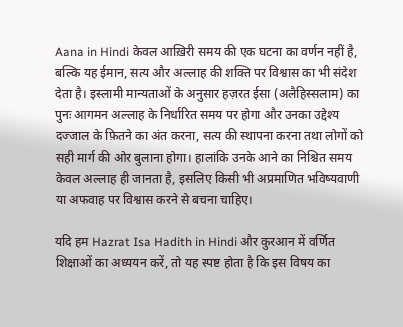Aana in Hindi केवल आख़िरी समय की एक घटना का वर्णन नहीं है, बल्कि यह ईमान, सत्य और अल्लाह की शक्ति पर विश्वास का भी संदेश देता है। इस्लामी मान्यताओं के अनुसार हज़रत ईसा (अलैहिस्सलाम) का पुनः आगमन अल्लाह के निर्धारित समय पर होगा और उनका उद्देश्य दज्जाल के फ़ितने का अंत करना, सत्य की स्थापना करना तथा लोगों को सही मार्ग की ओर बुलाना होगा। हालांकि उनके आने का निश्चित समय केवल अल्लाह ही जानता है, इसलिए किसी भी अप्रमाणित भविष्यवाणी या अफवाह पर विश्वास करने से बचना चाहिए।

यदि हम Hazrat Isa Hadith in Hindi और कुरआन में वर्णित शिक्षाओं का अध्ययन करें, तो यह स्पष्ट होता है कि इस विषय का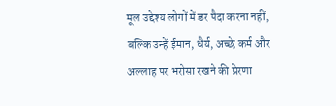मूल उद्देश्य लोगों में डर पैदा करना नहीं, बल्कि उन्हें ईमान, धैर्य, अच्छे कर्म और अल्लाह पर भरोसा रखने की प्रेरणा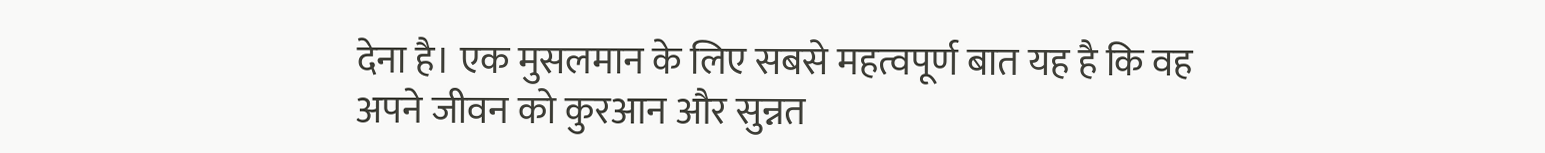देना है। एक मुसलमान के लिए सबसे महत्वपूर्ण बात यह है कि वह अपने जीवन को कुरआन और सुन्नत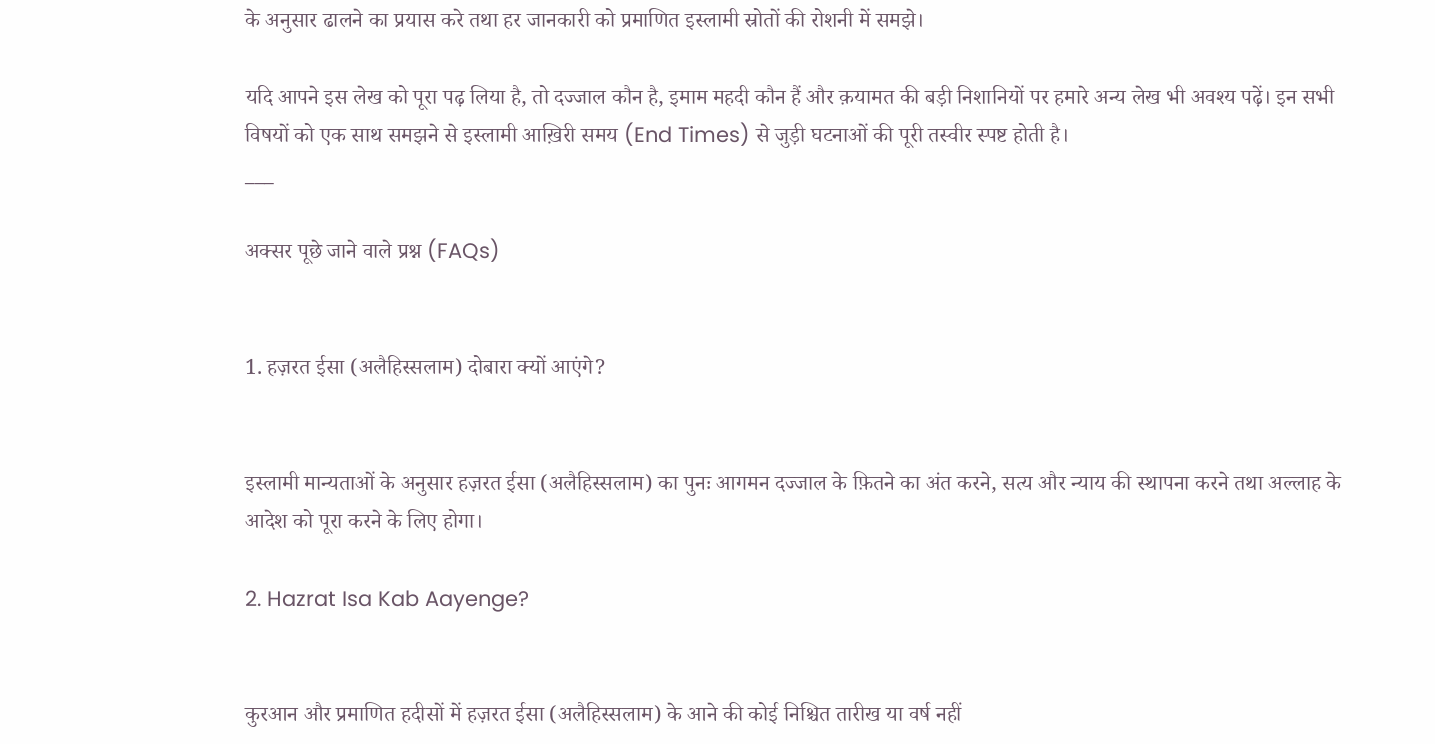के अनुसार ढालने का प्रयास करे तथा हर जानकारी को प्रमाणित इस्लामी स्रोतों की रोशनी में समझे।

यदि आपने इस लेख को पूरा पढ़ लिया है, तो दज्जाल कौन है, इमाम महदी कौन हैं और क़यामत की बड़ी निशानियों पर हमारे अन्य लेख भी अवश्य पढ़ें। इन सभी विषयों को एक साथ समझने से इस्लामी आख़िरी समय (End Times) से जुड़ी घटनाओं की पूरी तस्वीर स्पष्ट होती है।
___

अक्सर पूछे जाने वाले प्रश्न (FAQs)


1. हज़रत ईसा (अलैहिस्सलाम) दोबारा क्यों आएंगे?


इस्लामी मान्यताओं के अनुसार हज़रत ईसा (अलैहिस्सलाम) का पुनः आगमन दज्जाल के फ़ितने का अंत करने, सत्य और न्याय की स्थापना करने तथा अल्लाह के आदेश को पूरा करने के लिए होगा।

2. Hazrat Isa Kab Aayenge?


कुरआन और प्रमाणित हदीसों में हज़रत ईसा (अलैहिस्सलाम) के आने की कोई निश्चित तारीख या वर्ष नहीं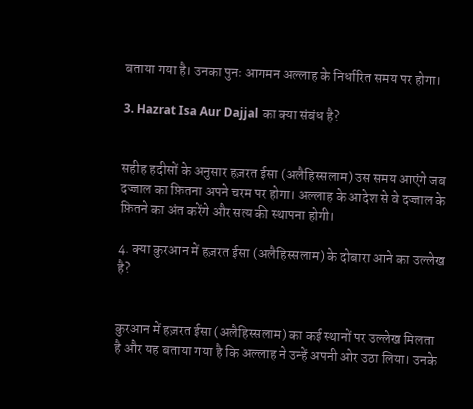बताया गया है। उनका पुनः आगमन अल्लाह के निर्धारित समय पर होगा।

3. Hazrat Isa Aur Dajjal का क्या संबंध है?


सहीह हदीसों के अनुसार हज़रत ईसा (अलैहिस्सलाम) उस समय आएंगे जब दज्जाल का फ़ितना अपने चरम पर होगा। अल्लाह के आदेश से वे दज्जाल के फ़ितने का अंत करेंगे और सत्य की स्थापना होगी।

4. क्या कुरआन में हज़रत ईसा (अलैहिस्सलाम) के दोबारा आने का उल्लेख है?


कुरआन में हज़रत ईसा (अलैहिस्सलाम) का कई स्थानों पर उल्लेख मिलता है और यह बताया गया है कि अल्लाह ने उन्हें अपनी ओर उठा लिया। उनके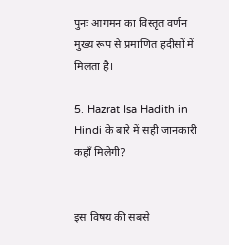पुनः आगमन का विस्तृत वर्णन मुख्य रूप से प्रमाणित हदीसों में मिलता है।

5. Hazrat Isa Hadith in Hindi के बारे में सही जानकारी कहाँ मिलेगी?


इस विषय की सबसे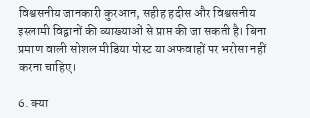विश्वसनीय जानकारी कुरआन, सहीह हदीस और विश्वसनीय इस्लामी विद्वानों की व्याख्याओं से प्राप्त की जा सकती है। बिना प्रमाण वाली सोशल मीडिया पोस्ट या अफवाहों पर भरोसा नहीं करना चाहिए।

6. क्या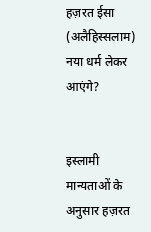हज़रत ईसा (अलैहिस्सलाम) नया धर्म लेकर आएंगे?


इस्लामी मान्यताओं के अनुसार हज़रत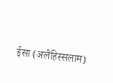ईसा (अलैहिस्सलाम)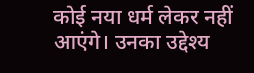कोई नया धर्म लेकर नहीं आएंगे। उनका उद्देश्य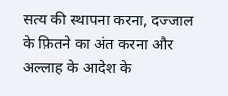सत्य की स्थापना करना, दज्जाल के फ़ितने का अंत करना और अल्लाह के आदेश के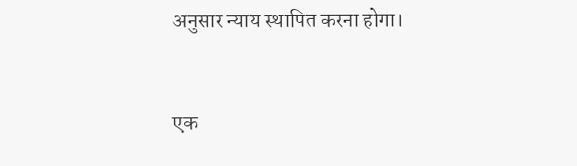अनुसार न्याय स्थापित करना होगा।


एक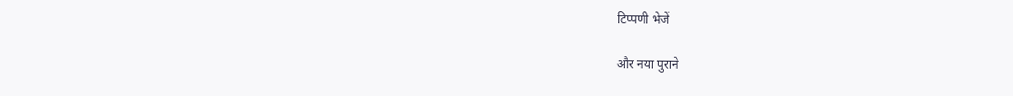टिप्पणी भेजें

और नया पुराने